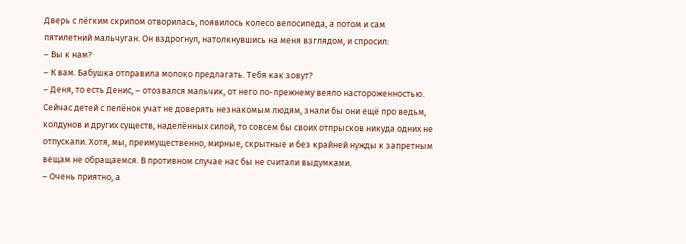Дверь с лёгким скрипом отворилась, появилось колесо велосипеда, а потом и сам пятилетний мальчуган. Он вздрогнул, натолкнувшись на меня взглядом, и спросил:
– Вы к нам?
– К вам. Бабушка отправила молоко предлагать. Тебя как зовут?
– Деня, то есть Денис, – отозвался мальчик, от него по-прежнему веяло настороженностью.
Сейчас детей с пелёнок учат не доверять незнакомым людям, знали бы они ещё про ведьм, колдунов и других существ, наделённых силой, то совсем бы своих отпрысков никуда одних не отпускали. Хотя, мы, преимущественно, мирные, скрытные и без крайней нужды к запретным вещам не обращаемся. В противном случае нас бы не считали выдумками.
– Очень приятно, а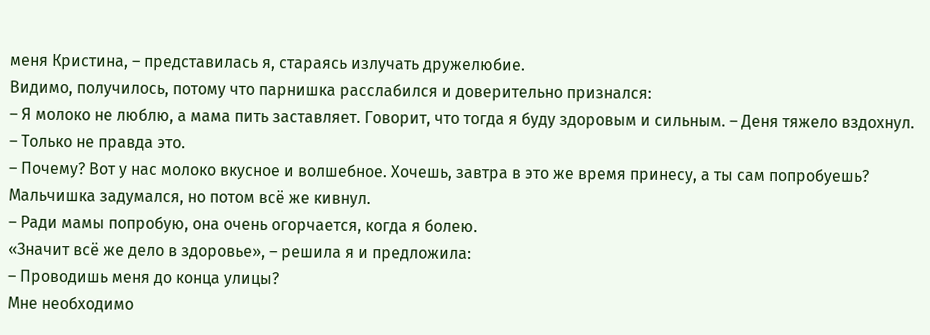меня Кристина, – представилась я, стараясь излучать дружелюбие.
Видимо, получилось, потому что парнишка расслабился и доверительно признался:
– Я молоко не люблю, а мама пить заставляет. Говорит, что тогда я буду здоровым и сильным. – Деня тяжело вздохнул. – Только не правда это.
– Почему? Вот у нас молоко вкусное и волшебное. Хочешь, завтра в это же время принесу, а ты сам попробуешь?
Мальчишка задумался, но потом всё же кивнул.
– Ради мамы попробую, она очень огорчается, когда я болею.
«Значит всё же дело в здоровье», – решила я и предложила:
– Проводишь меня до конца улицы?
Мне необходимо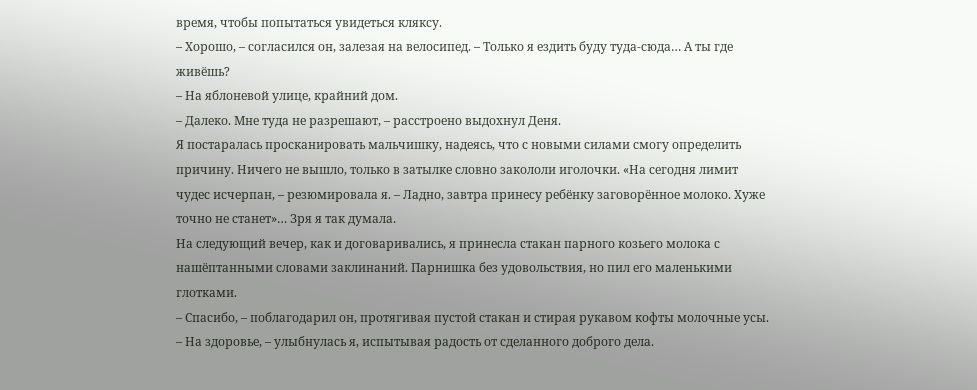время, чтобы попытаться увидеться кляксу.
– Хорошо, – согласился он, залезая на велосипед. – Только я ездить буду туда-сюда… А ты где живёшь?
– На яблоневой улице, крайний дом.
– Далеко. Мне туда не разрешают, – расстроено выдохнул Деня.
Я постаралась просканировать мальчишку, надеясь, что с новыми силами смогу определить причину. Ничего не вышло, только в затылке словно закололи иголочки. «На сегодня лимит чудес исчерпан, – резюмировала я. – Ладно, завтра принесу ребёнку заговорённое молоко. Хуже точно не станет»… Зря я так думала.
На следующий вечер, как и договаривались, я принесла стакан парного козьего молока с нашёптанными словами заклинаний. Парнишка без удовольствия, но пил его маленькими глотками.
– Спасибо, – поблагодарил он, протягивая пустой стакан и стирая рукавом кофты молочные усы.
– На здоровье, – улыбнулась я, испытывая радость от сделанного доброго дела.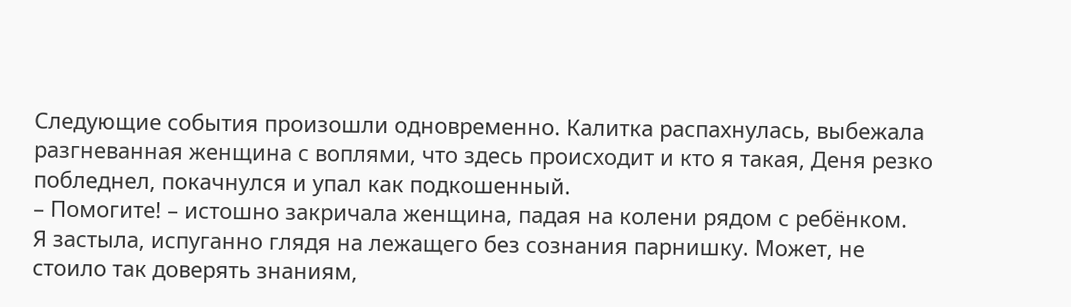Следующие события произошли одновременно. Калитка распахнулась, выбежала разгневанная женщина с воплями, что здесь происходит и кто я такая, Деня резко побледнел, покачнулся и упал как подкошенный.
– Помогите! – истошно закричала женщина, падая на колени рядом с ребёнком.
Я застыла, испуганно глядя на лежащего без сознания парнишку. Может, не стоило так доверять знаниям,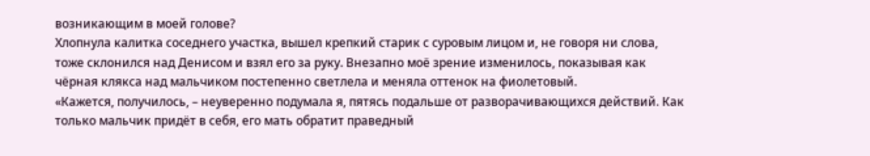возникающим в моей голове?
Хлопнула калитка соседнего участка, вышел крепкий старик с суровым лицом и, не говоря ни слова, тоже склонился над Денисом и взял его за руку. Внезапно моё зрение изменилось, показывая как чёрная клякса над мальчиком постепенно светлела и меняла оттенок на фиолетовый.
«Кажется, получилось, – неуверенно подумала я, пятясь подальше от разворачивающихся действий. Как только мальчик придёт в себя, его мать обратит праведный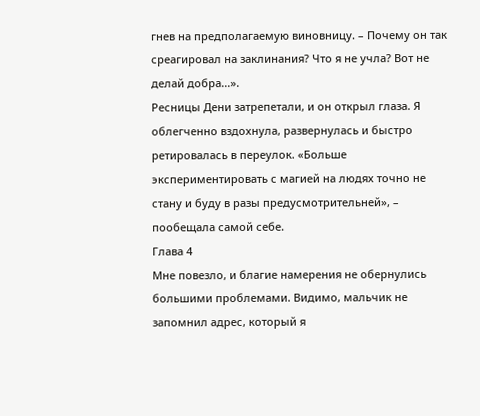гнев на предполагаемую виновницу. – Почему он так среагировал на заклинания? Что я не учла? Вот не делай добра...».
Ресницы Дени затрепетали, и он открыл глаза. Я облегченно вздохнула, развернулась и быстро ретировалась в переулок. «Больше экспериментировать с магией на людях точно не стану и буду в разы предусмотрительней», – пообещала самой себе.
Глава 4
Мне повезло, и благие намерения не обернулись большими проблемами. Видимо, мальчик не запомнил адрес, который я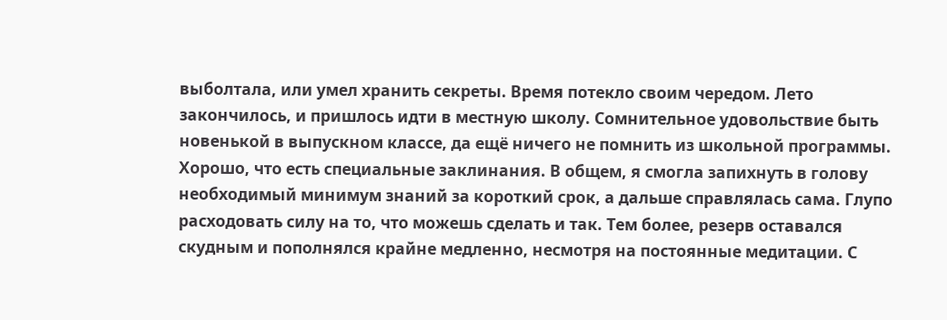выболтала, или умел хранить секреты. Время потекло своим чередом. Лето закончилось, и пришлось идти в местную школу. Сомнительное удовольствие быть новенькой в выпускном классе, да ещё ничего не помнить из школьной программы. Хорошо, что есть специальные заклинания. В общем, я смогла запихнуть в голову необходимый минимум знаний за короткий срок, а дальше справлялась сама. Глупо расходовать силу на то, что можешь сделать и так. Тем более, резерв оставался скудным и пополнялся крайне медленно, несмотря на постоянные медитации. С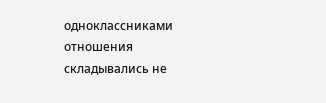одноклассниками отношения складывались не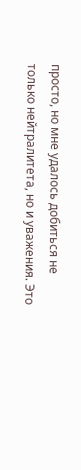просто, но мне удалось добиться не только нейтралитета, но и уважения. Это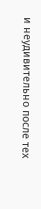и неудивительно после тех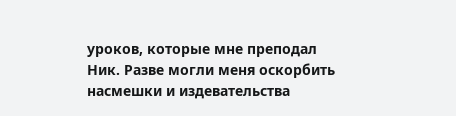уроков, которые мне преподал Ник. Разве могли меня оскорбить насмешки и издевательства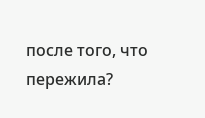после того, что пережила?